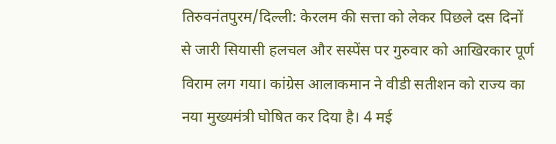तिरुवनंतपुरम/दिल्ली: केरलम की सत्ता को लेकर पिछले दस दिनों से जारी सियासी हलचल और सस्पेंस पर गुरुवार को आखिरकार पूर्ण विराम लग गया। कांग्रेस आलाकमान ने वीडी सतीशन को राज्य का नया मुख्यमंत्री घोषित कर दिया है। 4 मई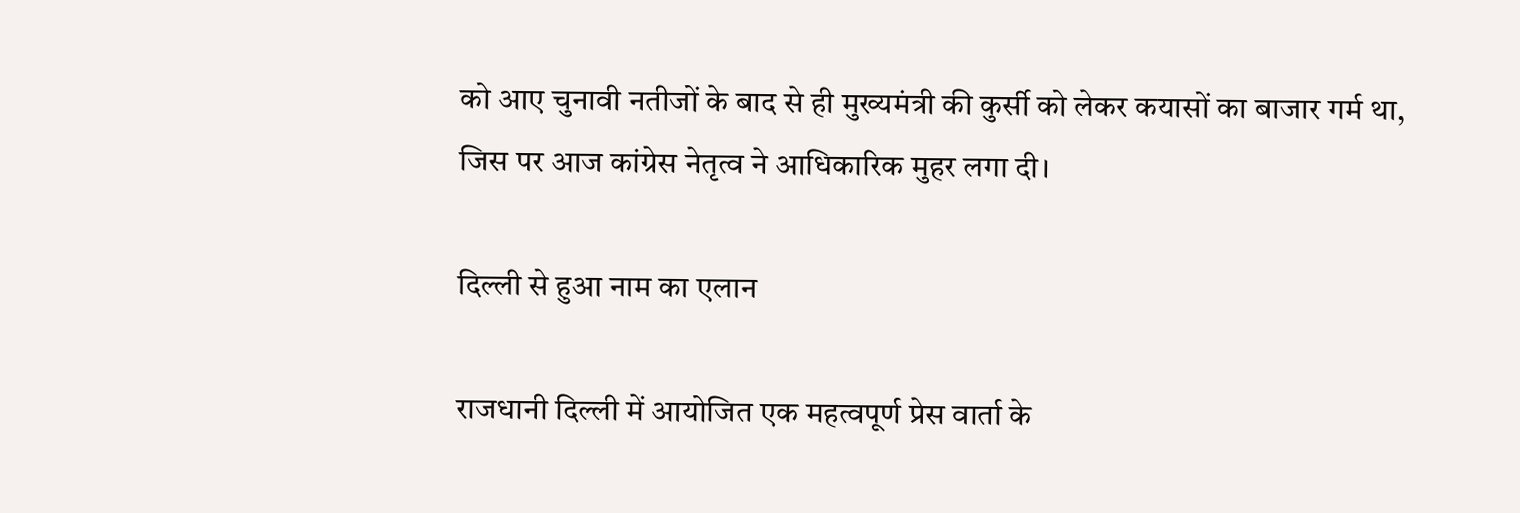को आए चुनावी नतीजों के बाद से ही मुख्यमंत्री की कुर्सी को लेकर कयासों का बाजार गर्म था, जिस पर आज कांग्रेस नेतृत्व ने आधिकारिक मुहर लगा दी।

दिल्ली से हुआ नाम का एलान

राजधानी दिल्ली में आयोजित एक महत्वपूर्ण प्रेस वार्ता के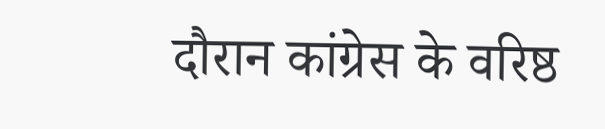दौरान कांग्रेस के वरिष्ठ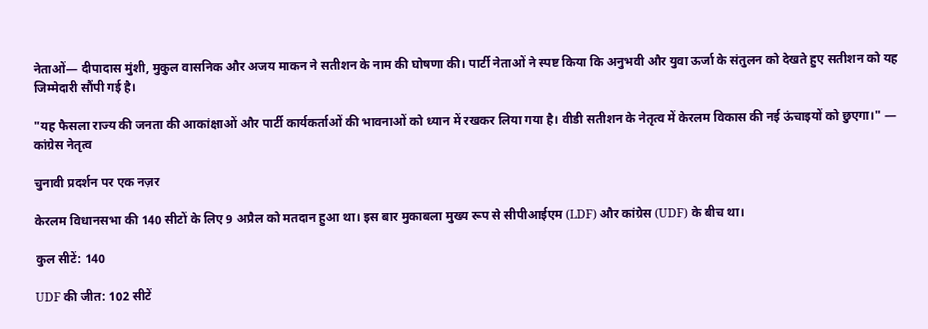नेताओं— दीपादास मुंशी, मुकुल वासनिक और अजय माकन ने सतीशन के नाम की घोषणा की। पार्टी नेताओं ने स्पष्ट किया कि अनुभवी और युवा ऊर्जा के संतुलन को देखते हुए सतीशन को यह जिम्मेदारी सौंपी गई है।

"यह फैसला राज्य की जनता की आकांक्षाओं और पार्टी कार्यकर्ताओं की भावनाओं को ध्यान में रखकर लिया गया है। वीडी सतीशन के नेतृत्व में केरलम विकास की नई ऊंचाइयों को छुएगा।" — कांग्रेस नेतृत्व

चुनावी प्रदर्शन पर एक नज़र

केरलम विधानसभा की 140 सीटों के लिए 9 अप्रैल को मतदान हुआ था। इस बार मुकाबला मुख्य रूप से सीपीआईएम (LDF) और कांग्रेस (UDF) के बीच था।

कुल सीटें: 140

UDF की जीत: 102 सीटें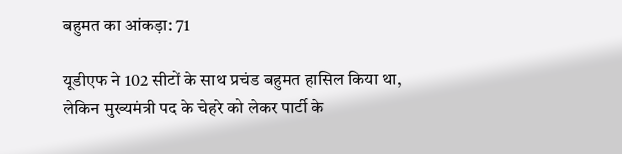बहुमत का आंकड़ा: 71

यूडीएफ ने 102 सीटों के साथ प्रचंड बहुमत हासिल किया था, लेकिन मुख्यमंत्री पद के चेहरे को लेकर पार्टी के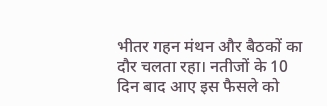भीतर गहन मंथन और बैठकों का दौर चलता रहा। नतीजों के 10 दिन बाद आए इस फैसले को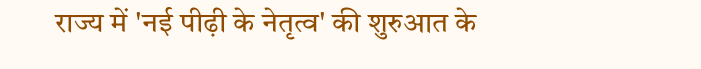राज्य में 'नई पीढ़ी के नेतृत्व' की शुरुआत के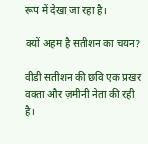रूप में देखा जा रहा है।

क्यों अहम है सतीशन का चयन?

वीडी सतीशन की छवि एक प्रखर वक्ता और ज़मीनी नेता की रही है।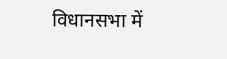विधानसभा में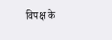विपक्ष के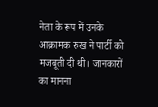नेता के रूप में उनके आक्रामक रुख ने पार्टी को मजबूती दी थी। जानकारों का मानना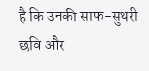है कि उनकी साफ-सुथरी छवि और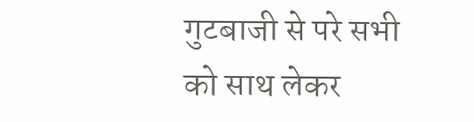गुटबाजी से परे सभी को साथ लेकर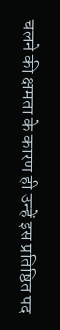चलने की क्षमता के कारण ही उन्हें इस प्रतिष्ठित पद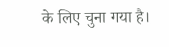के लिए चुना गया है।